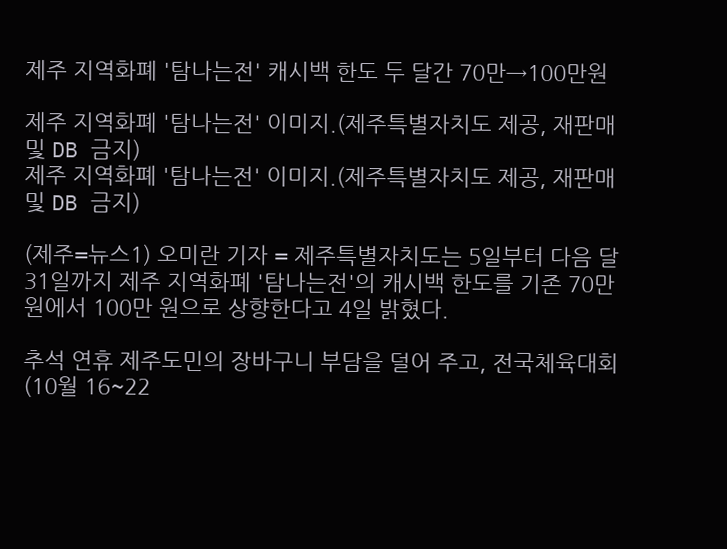제주 지역화폐 '탐나는전' 캐시백 한도 두 달간 70만→100만원

제주 지역화폐 '탐나는전' 이미지.(제주특별자치도 제공, 재판매 및 DB 금지)
제주 지역화폐 '탐나는전' 이미지.(제주특별자치도 제공, 재판매 및 DB 금지)

(제주=뉴스1) 오미란 기자 = 제주특별자치도는 5일부터 다음 달 31일까지 제주 지역화폐 '탐나는전'의 캐시백 한도를 기존 70만 원에서 100만 원으로 상향한다고 4일 밝혔다.

추석 연휴 제주도민의 장바구니 부담을 덜어 주고, 전국체육대회(10월 16~22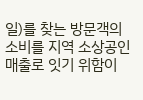일)를 찾는 방문객의 소비를 지역 소상공인 매출로 잇기 위함이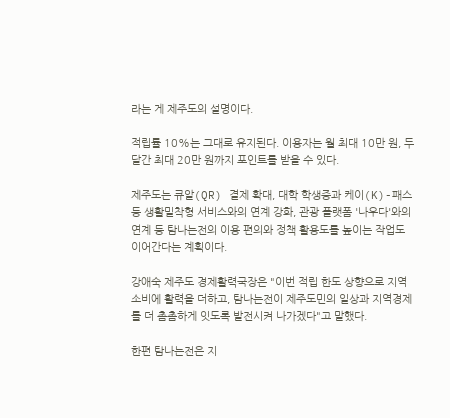라는 게 제주도의 설명이다.

적립률 10%는 그대로 유지된다. 이용자는 월 최대 10만 원, 두 달간 최대 20만 원까지 포인트를 받을 수 있다.

제주도는 큐알(QR) 결제 확대, 대학 학생증과 케이(K)-패스 등 생활밀착형 서비스와의 연계 강화, 관광 플랫폼 '나우다'와의 연계 등 탐나는전의 이용 편의와 정책 활용도를 높이는 작업도 이어간다는 계획이다.

강애숙 제주도 경제활력국장은 "이번 적립 한도 상향으로 지역 소비에 활력을 더하고, 탐나는전이 제주도민의 일상과 지역경제를 더 촘촘하게 잇도록 발전시켜 나가겠다"고 말했다.

한편 탐나는전은 지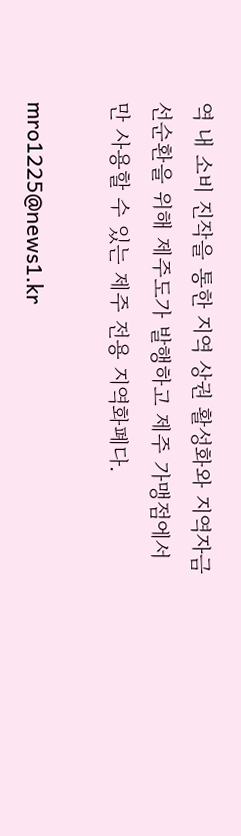역 내 소비 진작을 통한 지역 상권 활성화와 지역자금 선순환을 위해 제주도가 발행하고 제주 가맹점에서만 사용할 수 있는 제주 전용 지역화폐다.

mro1225@news1.kr